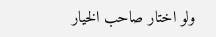ولو اختار صاحب الخيار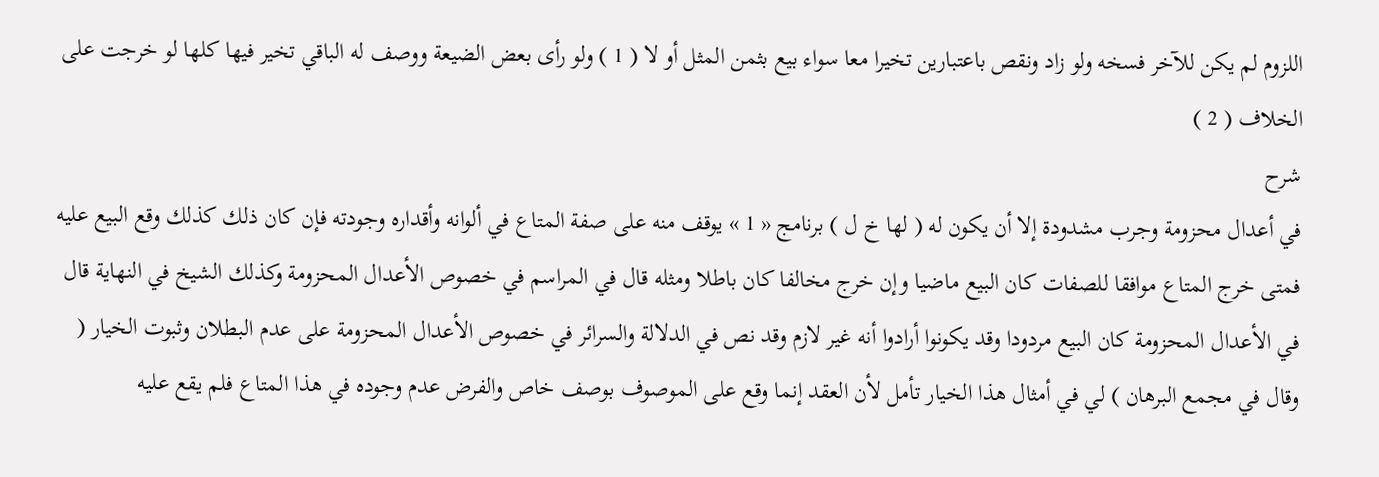اللزوم لم يكن للآخر فسخه ولو زاد ونقص باعتبارين تخيرا معا سواء بيع بثمن المثل أو لا ( 1 ) ولو رأى بعض الضيعة ووصف له الباقي تخير فيها كلها لو خرجت على الخلاف ( 2 )
شرح
في أعدال محزومة وجرب مشدودة إلا أن يكون له ( لها خ ل ) برنامج « 1 » يوقف منه على صفة المتاع في ألوانه وأقداره وجودته فإن كان ذلك كذلك وقع البيع عليه فمتى خرج المتاع موافقا للصفات كان البيع ماضيا وإن خرج مخالفا كان باطلا ومثله قال في المراسم في خصوص الأعدال المحزومة وكذلك الشيخ في النهاية قال في الأعدال المحزومة كان البيع مردودا وقد يكونوا أرادوا أنه غير لازم وقد نص في الدلالة والسرائر في خصوص الأعدال المحزومة على عدم البطلان وثبوت الخيار ( وقال في مجمع البرهان ) لي في أمثال هذا الخيار تأمل لأن العقد إنما وقع على الموصوف بوصف خاص والفرض عدم وجوده في هذا المتاع فلم يقع عليه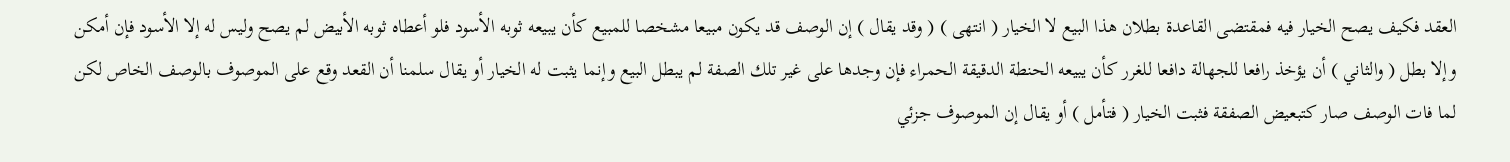العقد فكيف يصح الخيار فيه فمقتضى القاعدة بطلان هذا البيع لا الخيار ( انتهى ) ( وقد يقال ) إن الوصف قد يكون مبيعا مشخصا للمبيع كأن يبيعه ثوبه الأسود فلو أعطاه ثوبه الأبيض لم يصح وليس له إلا الأسود فإن أمكن وإلا بطل ( والثاني ) أن يؤخذ رافعا للجهالة دافعا للغرر كأن يبيعه الحنطة الدقيقة الحمراء فإن وجدها على غير تلك الصفة لم يبطل البيع وإنما يثبت له الخيار أو يقال سلمنا أن القعد وقع على الموصوف بالوصف الخاص لكن لما فات الوصف صار كتبعيض الصفقة فثبت الخيار ( فتأمل ) أو يقال إن الموصوف جزئي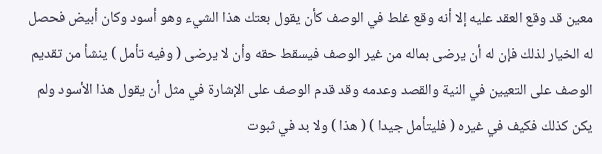معين قد وقع العقد عليه إلا أنه وقع غلط في الوصف كأن يقول بعتك هذا الشيء وهو أسود وكان أبيض فحصل له الخيار لذلك فإن له أن يرضى بماله من غير الوصف فيسقط حقه وأن لا يرضى ( وفيه تأمل ) ينشأ من تقديم الوصف على التعيين في النية والقصد وعدمه وقد قدم الوصف على الإشارة في مثل أن يقول هذا الأسود ولم يكن كذلك فكيف في غيره ( فليتأمل جيدا ) ( هذا ) ولا بد في ثبوت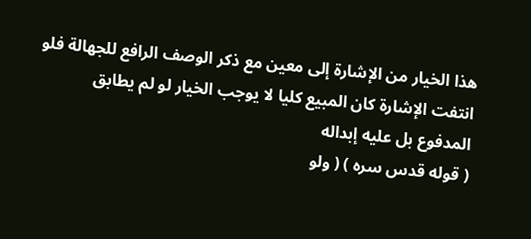هذا الخيار من الإشارة إلى معين مع ذكر الوصف الرافع للجهالة فلو انتفت الإشارة كان المبيع كليا لا يوجب الخيار لو لم يطابق المدفوع بل عليه إبداله
( قوله قدس سره ) ( ولو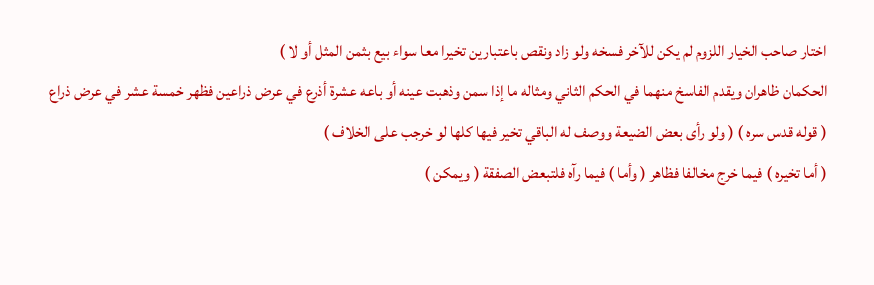اختار صاحب الخيار اللزوم لم يكن للآخر فسخه ولو زاد ونقص باعتبارين تخيرا معا سواء بيع بثمن المثل أو لا )
الحكمان ظاهران ويقدم الفاسخ منهما في الحكم الثاني ومثاله ما إذا سمن وذهبت عينه أو باعه عشرة أذرع في عرض ذراعين فظهر خمسة عشر في عرض ذراع
( قوله قدس سره ) ( ولو رأى بعض الضيعة ووصف له الباقي تخير فيها كلها لو خرجب على الخلاف )
( أما تخيره ) فيما خرج مخالفا فظاهر ( وأما ) فيما رآه فلتبعض الصفقة ( ويمكن )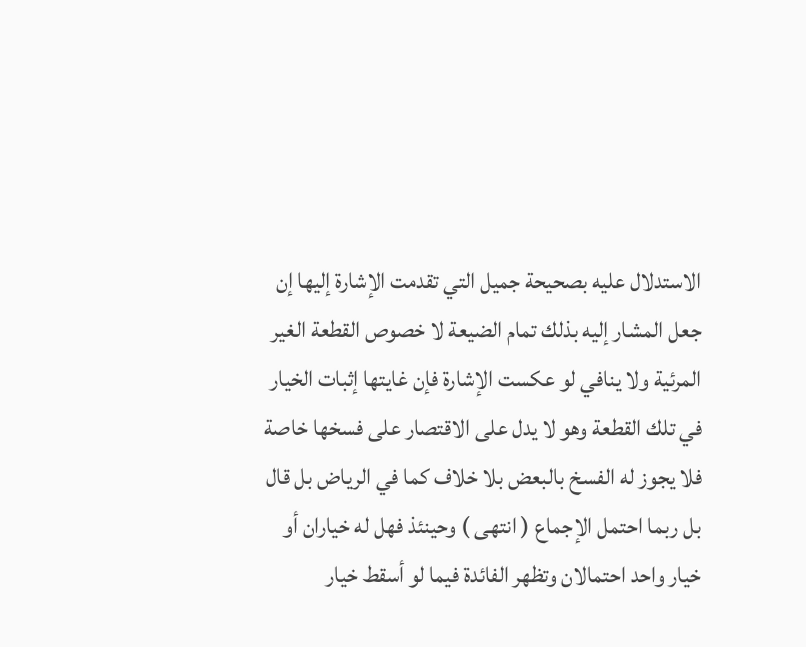الاستدلال عليه بصحيحة جميل التي تقدمت الإشارة إليها إن جعل المشار إليه بذلك تمام الضيعة لا خصوص القطعة الغير المرئية ولا ينافي لو عكست الإشارة فإن غايتها إثبات الخيار في تلك القطعة وهو لا يدل على الاقتصار على فسخها خاصة فلا يجوز له الفسخ بالبعض بلا خلاف كما في الرياض بل قال بل ربما احتمل الإجماع ( انتهى ) وحينئذ فهل له خياران أو خيار واحد احتمالان وتظهر الفائدة فيما لو أسقط خيار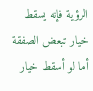الرؤية فإنه يسقط خيار تبعض الصفقة أما لو أسقط خيار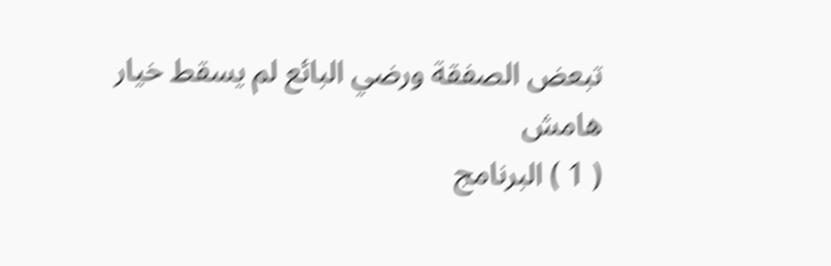تبعض الصفقة ورضي البائع لم يسقط خيار
هامش
( 1 ) البرنامج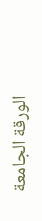الورقة الجامعة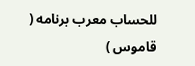للحساب معرب برنامه ( قاموس )